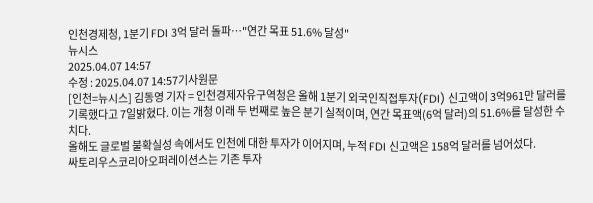인천경제청, 1분기 FDI 3억 달러 돌파…"연간 목표 51.6% 달성"
뉴시스
2025.04.07 14:57
수정 : 2025.04.07 14:57기사원문
[인천=뉴시스] 김동영 기자 = 인천경제자유구역청은 올해 1분기 외국인직접투자(FDI) 신고액이 3억961만 달러를 기록했다고 7일밝혔다. 이는 개청 이래 두 번째로 높은 분기 실적이며, 연간 목표액(6억 달러)의 51.6%를 달성한 수치다.
올해도 글로벌 불확실성 속에서도 인천에 대한 투자가 이어지며, 누적 FDI 신고액은 158억 달러를 넘어섰다.
싸토리우스코리아오퍼레이션스는 기존 투자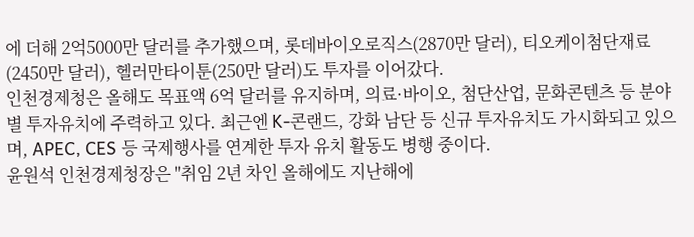에 더해 2억5000만 달러를 추가했으며, 롯데바이오로직스(2870만 달러), 티오케이첨단재료(2450만 달러), 헬러만타이툰(250만 달러)도 투자를 이어갔다.
인천경제청은 올해도 목표액 6억 달러를 유지하며, 의료·바이오, 첨단산업, 문화콘텐츠 등 분야별 투자유치에 주력하고 있다. 최근엔 K-콘랜드, 강화 남단 등 신규 투자유치도 가시화되고 있으며, APEC, CES 등 국제행사를 연계한 투자 유치 활동도 병행 중이다.
윤원석 인천경제청장은 "취임 2년 차인 올해에도 지난해에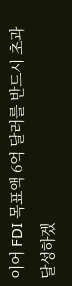이어 FDI 목표액 6억 달러를 반드시 초과 달성하겠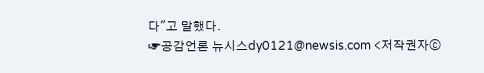다"고 말했다.
☞공감언론 뉴시스dy0121@newsis.com <저작권자ⓒ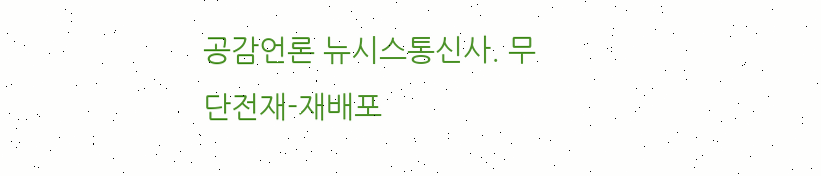공감언론 뉴시스통신사. 무단전재-재배포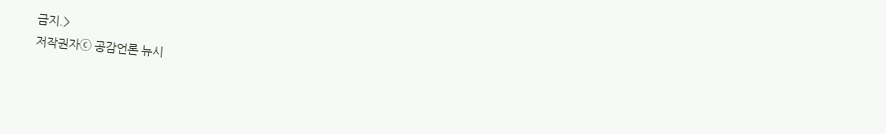금지.>
저작권자ⓒ 공감언론 뉴시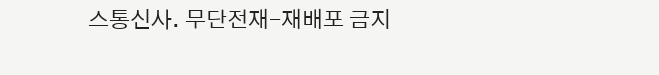스통신사. 무단전재-재배포 금지